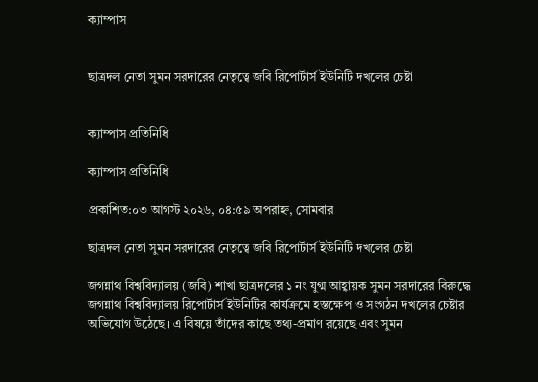ক্যাম্পাস


ছাত্রদল নেতা সুমন সরদারের নেতৃত্বে জবি রিপোর্টার্স ইউনিটি দখলের চেষ্টা


ক্যাম্পাস প্রতিনিধি

ক্যাম্পাস প্রতিনিধি

প্রকাশিত:০৩ আগস্ট ২০২৬, ০৪:৫৯ অপরাহ্ন, সোমবার

ছাত্রদল নেতা সুমন সরদারের নেতৃত্বে জবি রিপোর্টার্স ইউনিটি দখলের চেষ্টা

জগন্নাথ বিশ্ববিদ্যালয় (জবি) শাখা ছাত্রদলের ১ নং যুগ্ম আহ্বায়ক সুমন সরদারের বিরুদ্ধে জগন্নাথ বিশ্ববিদ্যালয় রিপোর্টার্স ইউনিটির কার্যক্রমে হস্তক্ষেপ ও সংগঠন দখলের চেষ্টার অভিযোগ উঠেছে। এ বিষয়ে তাঁদের কাছে তথ্য-প্রমাণ রয়েছে এবং সুমন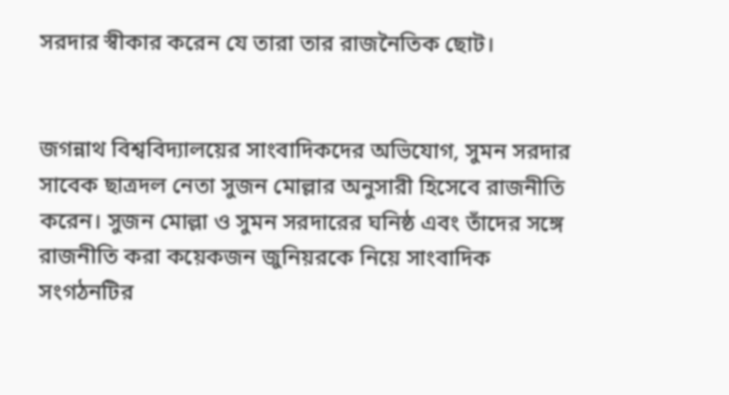সরদার স্বীকার করেন যে তারা তার রাজনৈতিক ছোট।


জগন্নাথ বিশ্ববিদ্যালয়ের সাংবাদিকদের অভিযোগ, সুমন সরদার সাবেক ছাত্রদল নেতা সুজন মোল্লার অনুসারী হিসেবে রাজনীতি করেন। সুজন মোল্লা ও সুমন সরদারের ঘনিষ্ঠ এবং তাঁদের সঙ্গে রাজনীতি করা কয়েকজন জুনিয়রকে নিয়ে সাংবাদিক সংগঠনটির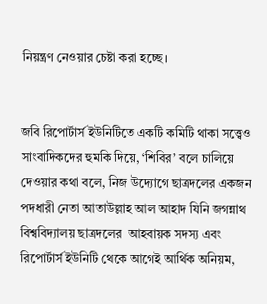নিয়ন্ত্রণ নেওয়ার চেষ্টা করা হচ্ছে।


জবি রিপোর্টার্স ইউনিটিতে একটি কমিটি থাকা সত্ত্বেও সাংবাদিকদের হুমকি দিয়ে, ‘শিবির’ বলে চালিয়ে দেওয়ার কথা বলে, নিজ উদ্যোগে ছাত্রদলের একজন পদধারী নেতা আতাউল্লাহ আল আহাদ যিনি জগন্নাথ বিশ্ববিদ্যালয় ছাত্রদলের  আহবায়ক সদস্য এবং রিপোর্টার্স ইউনিটি থেকে আগেই আর্থিক অনিয়ম,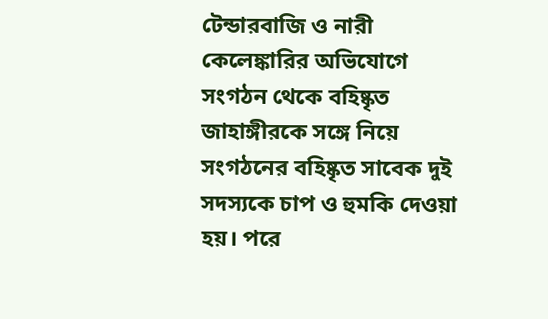টেন্ডারবাজি ও নারী কেলেঙ্কারির অভিযোগে সংগঠন থেকে বহিষ্কৃত জাহাঙ্গীরকে সঙ্গে নিয়ে সংগঠনের বহিষ্কৃত সাবেক দুই সদস্যকে চাপ ও হুমকি দেওয়া হয়। পরে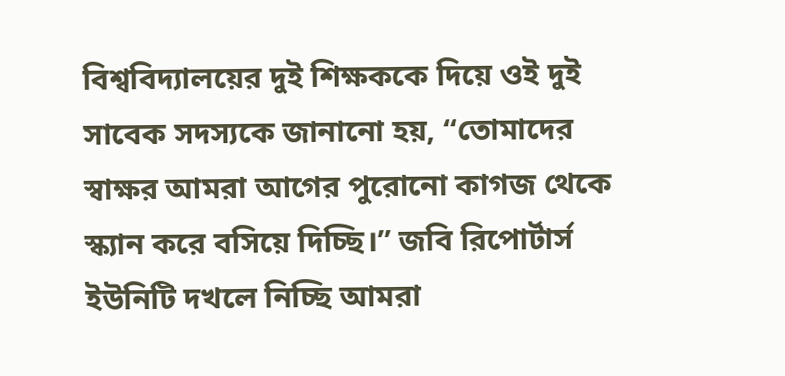বিশ্ববিদ্যালয়ের দুই শিক্ষককে দিয়ে ওই দুই সাবেক সদস্যকে জানানো হয়, “তোমাদের স্বাক্ষর আমরা আগের পুরোনো কাগজ থেকে স্ক্যান করে বসিয়ে দিচ্ছি।” জবি রিপোর্টার্স ইউনিটি দখলে নিচ্ছি আমরা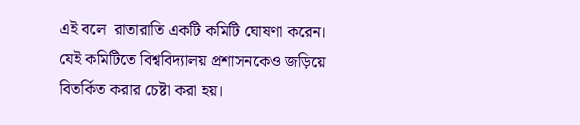এই বলে  রাতারাতি একটি কমিটি ঘোষণা করেন।  যেই কমিটিতে বিশ্ববিদ্যালয় প্রশাসনকেও জড়িয়ে বিতর্কিত করার চেষ্টা করা হয়।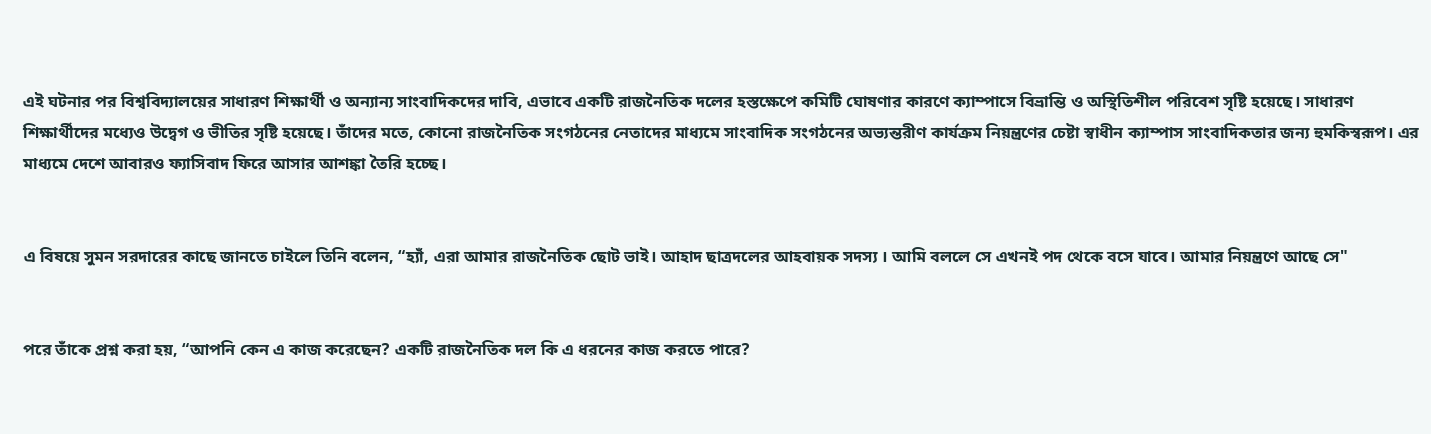এই ঘটনার পর বিশ্ববিদ্যালয়ের সাধারণ শিক্ষার্থী ও অন্যান্য সাংবাদিকদের দাবি, এভাবে একটি রাজনৈতিক দলের হস্তক্ষেপে কমিটি ঘোষণার কারণে ক্যাম্পাসে বিভ্রান্তি ও অস্থিতিশীল পরিবেশ সৃষ্টি হয়েছে। সাধারণ শিক্ষার্থীদের মধ্যেও উদ্বেগ ও ভীতির সৃষ্টি হয়েছে। তাঁদের মতে, কোনো রাজনৈতিক সংগঠনের নেতাদের মাধ্যমে সাংবাদিক সংগঠনের অভ্যন্তরীণ কার্যক্রম নিয়ন্ত্রণের চেষ্টা স্বাধীন ক্যাম্পাস সাংবাদিকতার জন্য হুমকিস্বরূপ। এর মাধ্যমে দেশে আবারও ফ্যাসিবাদ ফিরে আসার আশঙ্কা তৈরি হচ্ছে।


এ বিষয়ে সুমন সরদারের কাছে জানতে চাইলে তিনি বলেন, “হ্যাঁ, এরা আমার রাজনৈতিক ছোট ভাই। আহাদ ছাত্রদলের আহবায়ক সদস্য । আমি বললে সে এখনই পদ থেকে বসে যাবে। আমার নিয়ন্ত্রণে আছে সে"


পরে তাঁকে প্রশ্ন করা হয়, “আপনি কেন এ কাজ করেছেন? একটি রাজনৈতিক দল কি এ ধরনের কাজ করতে পারে?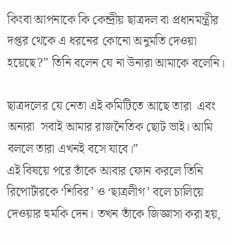কিংবা আপনাকে কি কেন্দ্রীয় ছাত্রদল বা প্রধানমন্ত্রীর দপ্তর থেকে এ ধরনের কোনো অনুমতি দেওয়া হয়েছে?” তিনি বলেন যে না উনারা আমাকে বলেনি।

ছাত্রদলের যে নেতা এই কমিটিতে আছে তারা  এবং অন্যরা  সবাই আমার রাজনৈতিক ছোট ভাই। আমি বললে তারা এখনই বসে যাবে।”
এই বিষয়ে পরে তাঁকে আবার ফোন করলে তিনি রিপোর্টারকে ‘শিবির’ ও ‘ছাত্রলীগ’ বলে চালিয়ে দেওয়ার হুমকি দেন। তখন তাঁকে জিজ্ঞাসা করা হয়,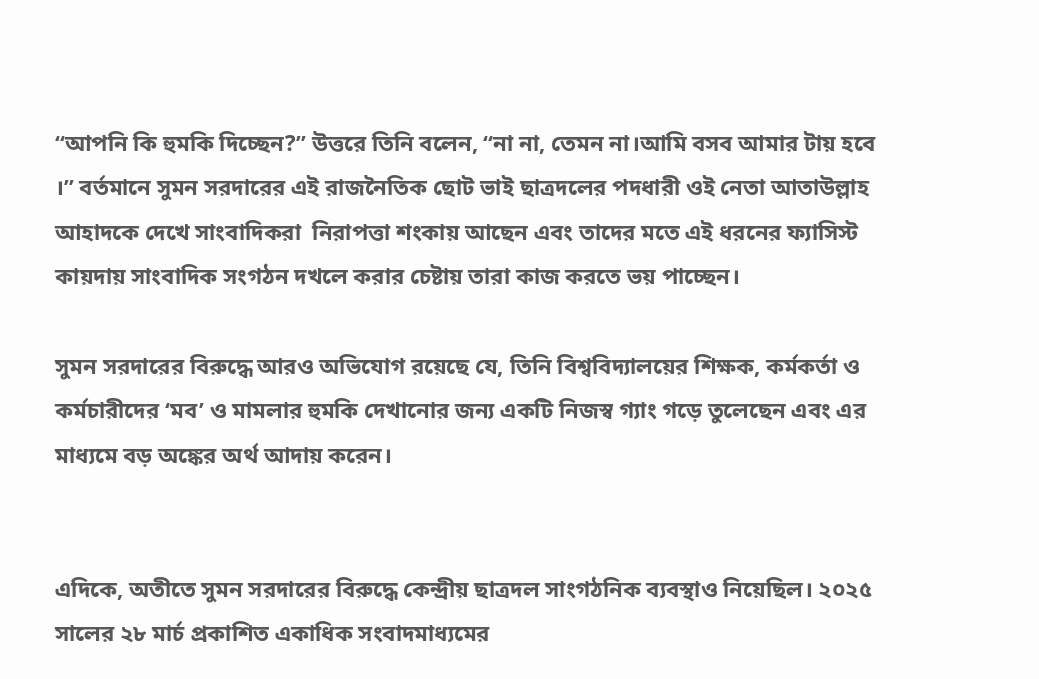“আপনি কি হুমকি দিচ্ছেন?” উত্তরে তিনি বলেন, “না না, তেমন না।আমি বসব আমার টায় হবে ।” বর্তমানে সুমন সরদারের এই রাজনৈতিক ছোট ভাই ছাত্রদলের পদধারী ওই নেতা আতাউল্লাহ আহাদকে দেখে সাংবাদিকরা  নিরাপত্তা শংকায় আছেন এবং তাদের মতে এই ধরনের ফ্যাসিস্ট কায়দায় সাংবাদিক সংগঠন দখলে করার চেষ্টায় তারা কাজ করতে ভয় পাচ্ছেন।

সুমন সরদারের বিরুদ্ধে আরও অভিযোগ রয়েছে যে, তিনি বিশ্ববিদ্যালয়ের শিক্ষক, কর্মকর্তা ও কর্মচারীদের ‘মব’ ও মামলার হুমকি দেখানোর জন্য একটি নিজস্ব গ্যাং গড়ে তুলেছেন এবং এর মাধ্যমে বড় অঙ্কের অর্থ আদায় করেন।


এদিকে, অতীতে সুমন সরদারের বিরুদ্ধে কেন্দ্রীয় ছাত্রদল সাংগঠনিক ব্যবস্থাও নিয়েছিল। ২০২৫ সালের ২৮ মার্চ প্রকাশিত একাধিক সংবাদমাধ্যমের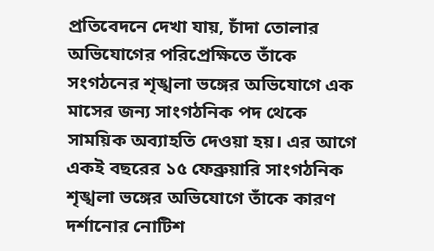প্রতিবেদনে দেখা যায়, চাঁদা তোলার অভিযোগের পরিপ্রেক্ষিতে তাঁকে সংগঠনের শৃঙ্খলা ভঙ্গের অভিযোগে এক মাসের জন্য সাংগঠনিক পদ থেকে সাময়িক অব্যাহতি দেওয়া হয়। এর আগে একই বছরের ১৫ ফেব্রুয়ারি সাংগঠনিক শৃঙ্খলা ভঙ্গের অভিযোগে তাঁকে কারণ দর্শানোর নোটিশ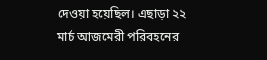দেওয়া হয়েছিল। এছাড়া ২২ মার্চ আজমেরী পরিবহনের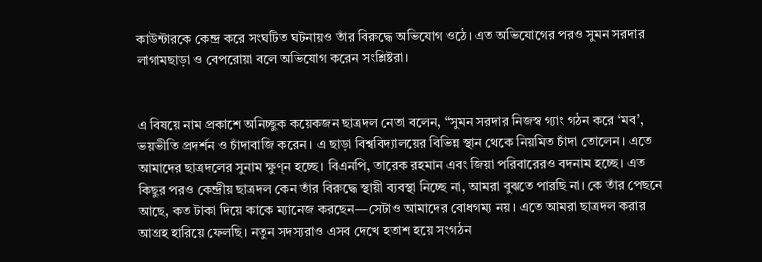কাউন্টারকে কেন্দ্র করে সংঘটিত ঘটনায়ও তাঁর বিরুদ্ধে অভিযোগ ওঠে। এত অভিযোগের পরও সুমন সরদার লাগামছাড়া ও বেপরোয়া বলে অভিযোগ করেন সংশ্লিষ্টরা।


এ বিষয়ে নাম প্রকাশে অনিচ্ছুক কয়েকজন ছাত্রদল নেতা বলেন, “সুমন সরদার নিজস্ব গ্যাং গঠন করে ‘মব’, ভয়ভীতি প্রদর্শন ও চাঁদাবাজি করেন। এ ছাড়া বিশ্ববিদ্যালয়ের বিভিন্ন স্থান থেকে নিয়মিত চাঁদা তোলেন। এতে আমাদের ছাত্রদলের সুনাম ক্ষুণ্ন হচ্ছে। বিএনপি, তারেক রহমান এবং জিয়া পরিবারেরও বদনাম হচ্ছে। এত কিছুর পরও কেন্দ্রীয় ছাত্রদল কেন তাঁর বিরুদ্ধে স্থায়ী ব্যবস্থা নিচ্ছে না, আমরা বুঝতে পারছি না। কে তাঁর পেছনে আছে, কত টাকা দিয়ে কাকে ম্যানেজ করছেন—সেটাও আমাদের বোধগম্য নয়। এতে আমরা ছাত্রদল করার আগ্রহ হারিয়ে ফেলছি। নতুন সদস্যরাও এসব দেখে হতাশ হয়ে সংগঠন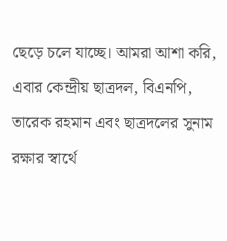ছেড়ে চলে যাচ্ছে। আমরা আশা করি, এবার কেন্দ্রীয় ছাত্রদল, বিএনপি, তারেক রহমান এবং ছাত্রদলের সুনাম রক্ষার স্বার্থে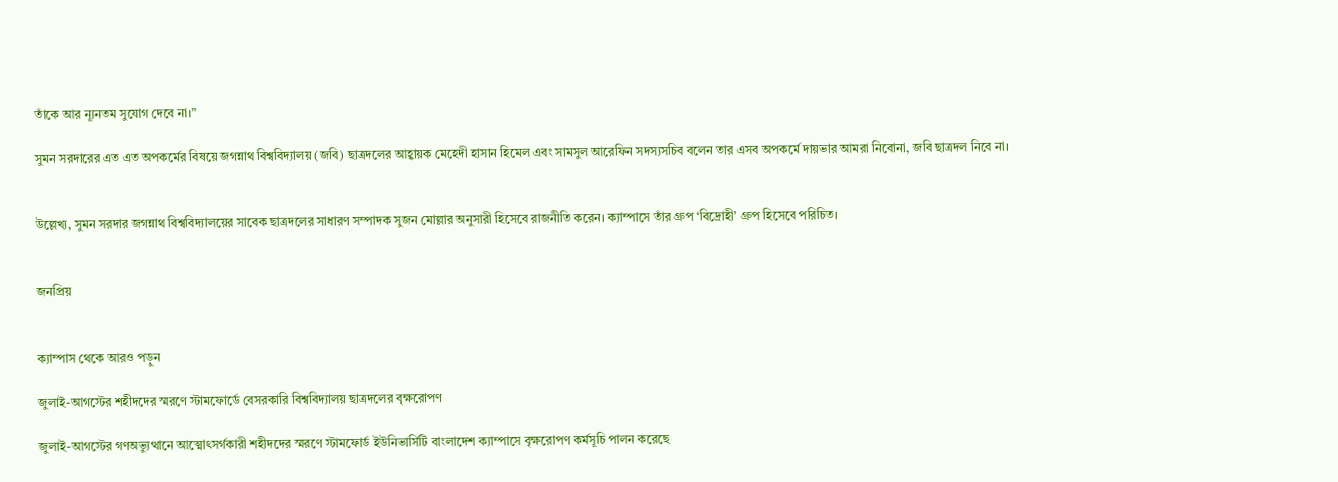তাঁকে আর ন্যূনতম সুযোগ দেবে না।”

সুমন সরদারের এত এত অপকর্মের বিষয়ে জগন্নাথ বিশ্ববিদ্যালয় (জবি) ছাত্রদলের আহ্বায়ক মেহেদী হাসান হিমেল এবং সামসুল আরেফিন সদস্যসচিব বলেন তার এসব অপকর্মে দায়ভার আমরা নিবোনা, জবি ছাত্রদল নিবে না।


উল্লেখ্য, সুমন সরদার জগন্নাথ বিশ্ববিদ্যালয়ের সাবেক ছাত্রদলের সাধারণ সম্পাদক সুজন মোল্লার অনুসারী হিসেবে রাজনীতি করেন। ক্যাম্পাসে তাঁর গ্রুপ ‘বিদ্রোহী’ গ্রুপ হিসেবে পরিচিত।


জনপ্রিয়


ক্যাম্পাস থেকে আরও পড়ুন

জুলাই-আগস্টের শহীদদের স্মরণে স্টামফোর্ডে বেসরকারি বিশ্ববিদ্যালয় ছাত্রদলের বৃক্ষরোপণ

জুলাই-আগস্টের গণঅভ্যুত্থানে আত্মোৎসর্গকারী শহীদদের স্মরণে স্টামফোর্ড ইউনিভার্সিটি বাংলাদেশ ক্যাম্পাসে বৃক্ষরোপণ কর্মসূচি পালন করেছে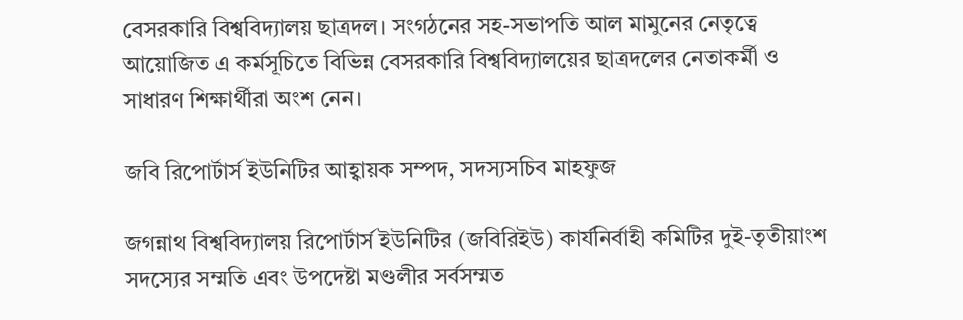বেসরকারি বিশ্ববিদ্যালয় ছাত্রদল। সংগঠনের সহ-সভাপতি আল মামুনের নেতৃত্বে আয়োজিত এ কর্মসূচিতে বিভিন্ন বেসরকারি বিশ্ববিদ্যালয়ের ছাত্রদলের নেতাকর্মী ও সাধারণ শিক্ষার্থীরা অংশ নেন।

জবি রিপোর্টার্স ইউনিটির আহ্বায়ক সম্পদ, সদস্যসচিব মাহফুজ

জগন্নাথ বিশ্ববিদ্যালয় রিপোর্টার্স ইউনিটির (জবিরিইউ) কার্যনির্বাহী কমিটির দুই-তৃতীয়াংশ সদস্যের সম্মতি এবং উপদেষ্টা মণ্ডলীর সর্বসম্মত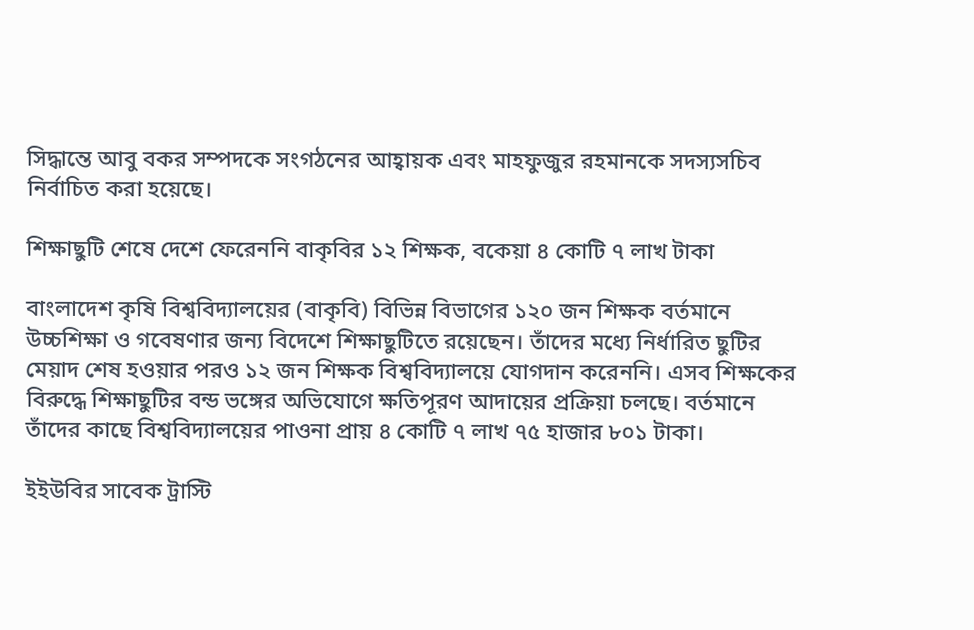সিদ্ধান্তে আবু বকর সম্পদকে সংগঠনের আহ্বায়ক এবং মাহফুজুর রহমানকে সদস্যসচিব নির্বাচিত করা হয়েছে।

শিক্ষাছুটি শেষে দেশে ফেরেননি বাকৃবির ১২ শিক্ষক, বকেয়া ৪ কোটি ৭ লাখ টাকা

বাংলাদেশ কৃষি বিশ্ববিদ্যালয়ের (বাকৃবি) বিভিন্ন বিভাগের ১২০ জন শিক্ষক বর্তমানে উচ্চশিক্ষা ও গবেষণার জন্য বিদেশে শিক্ষাছুটিতে রয়েছেন। তাঁদের মধ্যে নির্ধারিত ছুটির মেয়াদ শেষ হওয়ার পরও ১২ জন শিক্ষক বিশ্ববিদ্যালয়ে যোগদান করেননি। এসব শিক্ষকের বিরুদ্ধে শিক্ষাছুটির বন্ড ভঙ্গের অভিযোগে ক্ষতিপূরণ আদায়ের প্রক্রিয়া চলছে। বর্তমানে তাঁদের কাছে বিশ্ববিদ্যালয়ের পাওনা প্রায় ৪ কোটি ৭ লাখ ৭৫ হাজার ৮০১ টাকা।

ইইউবির সাবেক ট্রাস্টি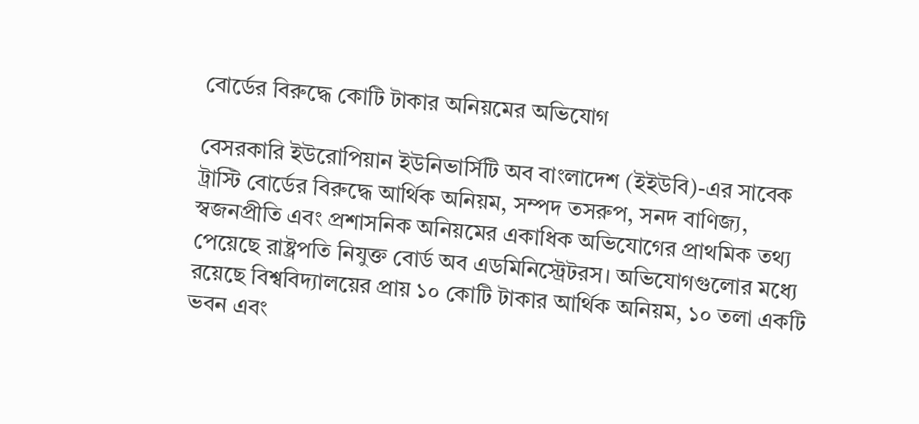বোর্ডের বিরুদ্ধে কোটি টাকার অনিয়মের অভিযোগ

বেসরকারি ইউরোপিয়ান ইউনিভার্সিটি অব বাংলাদেশ (ইইউবি)-এর সাবেক ট্রাস্টি বোর্ডের বিরুদ্ধে আর্থিক অনিয়ম, সম্পদ তসরুপ, সনদ বাণিজ্য, স্বজনপ্রীতি এবং প্রশাসনিক অনিয়মের একাধিক অভিযোগের প্রাথমিক তথ্য পেয়েছে রাষ্ট্রপতি নিযুক্ত বোর্ড অব এডমিনিস্ট্রেটরস। অভিযোগগুলোর মধ্যে রয়েছে বিশ্ববিদ্যালয়ের প্রায় ১০ কোটি টাকার আর্থিক অনিয়ম, ১০ তলা একটি ভবন এবং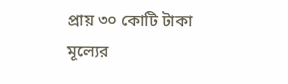প্রায় ৩০ কোটি টাকা মূল্যের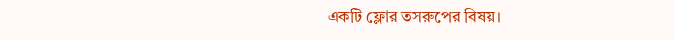একটি ফ্লোর তসরুপের বিষয়।